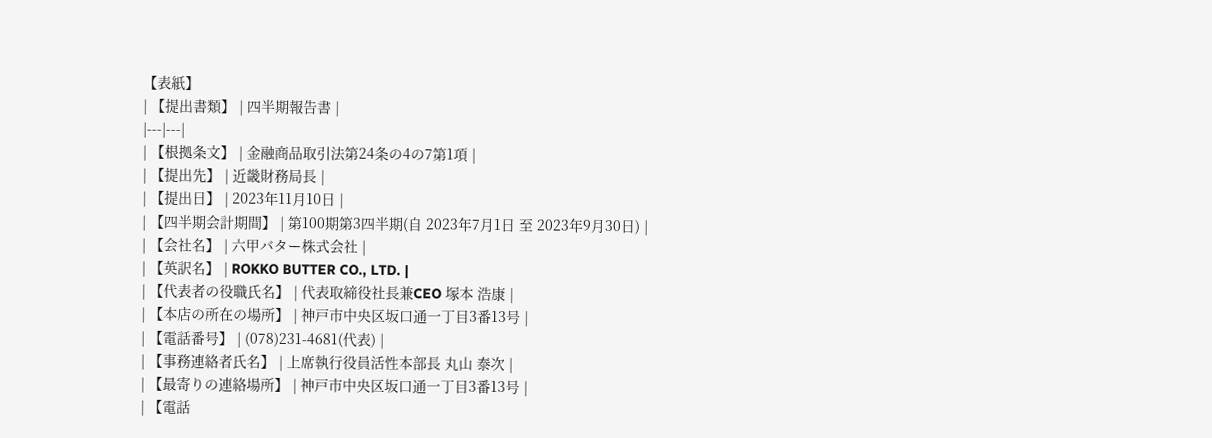【表紙】
| 【提出書類】 | 四半期報告書 |
|---|---|
| 【根拠条文】 | 金融商品取引法第24条の4の7第1項 |
| 【提出先】 | 近畿財務局長 |
| 【提出日】 | 2023年11月10日 |
| 【四半期会計期間】 | 第100期第3四半期(自 2023年7月1日 至 2023年9月30日) |
| 【会社名】 | 六甲バター株式会社 |
| 【英訳名】 | ROKKO BUTTER CO., LTD. |
| 【代表者の役職氏名】 | 代表取締役社長兼CEO 塚本 浩康 |
| 【本店の所在の場所】 | 神戸市中央区坂口通一丁目3番13号 |
| 【電話番号】 | (078)231-4681(代表) |
| 【事務連絡者氏名】 | 上席執行役員活性本部長 丸山 泰次 |
| 【最寄りの連絡場所】 | 神戸市中央区坂口通一丁目3番13号 |
| 【電話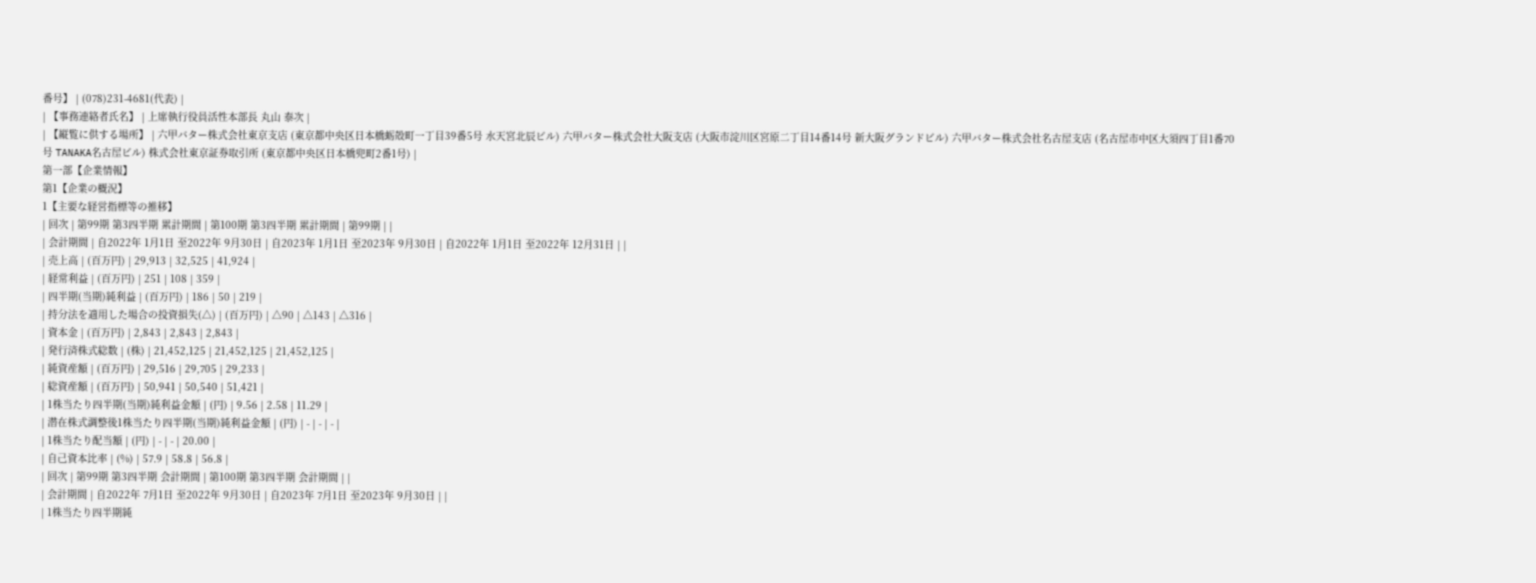番号】 | (078)231-4681(代表) |
| 【事務連絡者氏名】 | 上席執行役員活性本部長 丸山 泰次 |
| 【縦覧に供する場所】 | 六甲バター株式会社東京支店 (東京都中央区日本橋蛎殻町一丁目39番5号 水天宮北辰ビル) 六甲バター株式会社大阪支店 (大阪市淀川区宮原二丁目14番14号 新大阪グランドビル) 六甲バター株式会社名古屋支店 (名古屋市中区大須四丁目1番70号 TANAKA名古屋ビル) 株式会社東京証券取引所 (東京都中央区日本橋兜町2番1号) |
第一部【企業情報】
第1【企業の概況】
1【主要な経営指標等の推移】
| 回次 | 第99期 第3四半期 累計期間 | 第100期 第3四半期 累計期間 | 第99期 | |
| 会計期間 | 自2022年 1月1日 至2022年 9月30日 | 自2023年 1月1日 至2023年 9月30日 | 自2022年 1月1日 至2022年 12月31日 | |
| 売上高 | (百万円) | 29,913 | 32,525 | 41,924 |
| 経常利益 | (百万円) | 251 | 108 | 359 |
| 四半期(当期)純利益 | (百万円) | 186 | 50 | 219 |
| 持分法を適用した場合の投資損失(△) | (百万円) | △90 | △143 | △316 |
| 資本金 | (百万円) | 2,843 | 2,843 | 2,843 |
| 発行済株式総数 | (株) | 21,452,125 | 21,452,125 | 21,452,125 |
| 純資産額 | (百万円) | 29,516 | 29,705 | 29,233 |
| 総資産額 | (百万円) | 50,941 | 50,540 | 51,421 |
| 1株当たり四半期(当期)純利益金額 | (円) | 9.56 | 2.58 | 11.29 |
| 潜在株式調整後1株当たり四半期(当期)純利益金額 | (円) | - | - | - |
| 1株当たり配当額 | (円) | - | - | 20.00 |
| 自己資本比率 | (%) | 57.9 | 58.8 | 56.8 |
| 回次 | 第99期 第3四半期 会計期間 | 第100期 第3四半期 会計期間 | |
| 会計期間 | 自2022年 7月1日 至2022年 9月30日 | 自2023年 7月1日 至2023年 9月30日 | |
| 1株当たり四半期純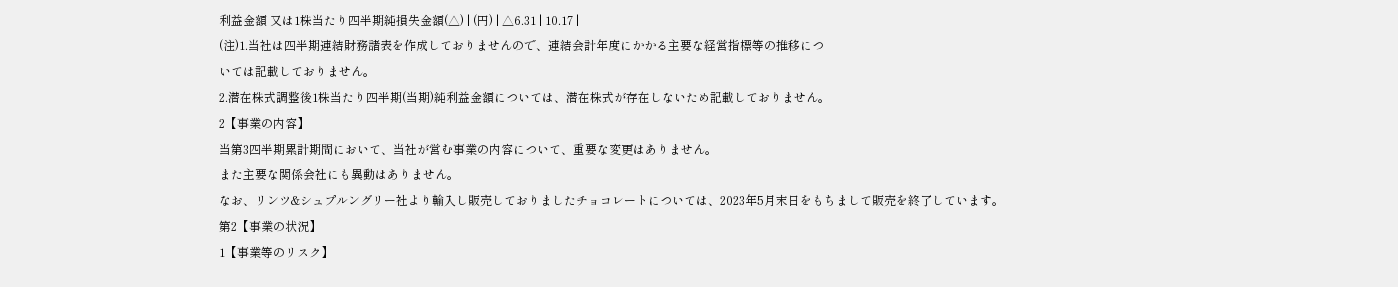利益金額 又は1株当たり四半期純損失金額(△) | (円) | △6.31 | 10.17 |
(注)1.当社は四半期連結財務諸表を作成しておりませんので、連結会計年度にかかる主要な経営指標等の推移につ
いては記載しておりません。
2.潜在株式調整後1株当たり四半期(当期)純利益金額については、潜在株式が存在しないため記載しておりません。
2【事業の内容】
当第3四半期累計期間において、当社が営む事業の内容について、重要な変更はありません。
また主要な関係会社にも異動はありません。
なお、リンツ&シュプルングリー社より輸入し販売しておりましたチョコレートについては、2023年5月末日をもちまして販売を終了しています。
第2【事業の状況】
1【事業等のリスク】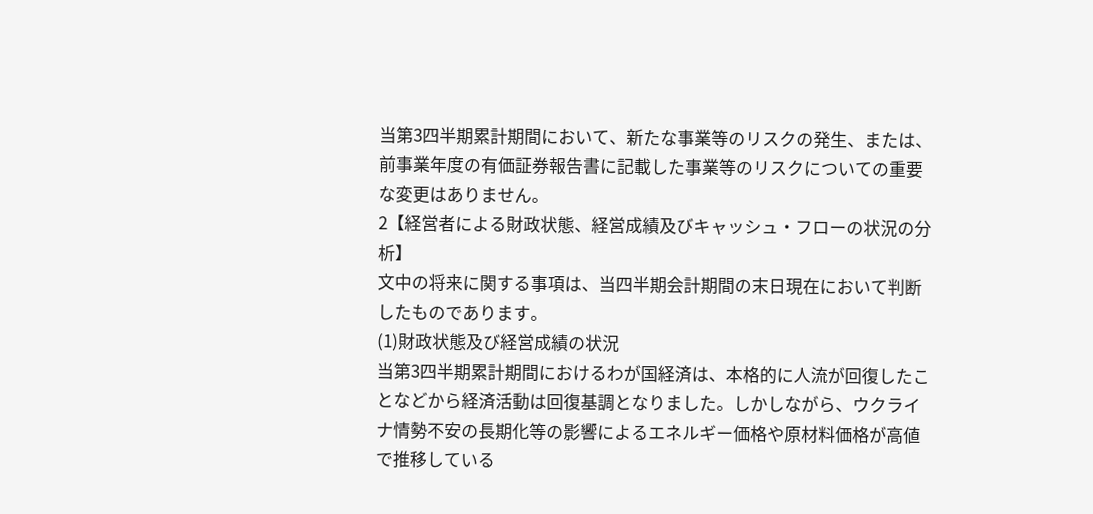当第3四半期累計期間において、新たな事業等のリスクの発生、または、前事業年度の有価証券報告書に記載した事業等のリスクについての重要な変更はありません。
2【経営者による財政状態、経営成績及びキャッシュ・フローの状況の分析】
文中の将来に関する事項は、当四半期会計期間の末日現在において判断したものであります。
(1)財政状態及び経営成績の状況
当第3四半期累計期間におけるわが国経済は、本格的に人流が回復したことなどから経済活動は回復基調となりました。しかしながら、ウクライナ情勢不安の長期化等の影響によるエネルギー価格や原材料価格が高値で推移している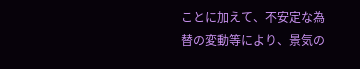ことに加えて、不安定な為替の変動等により、景気の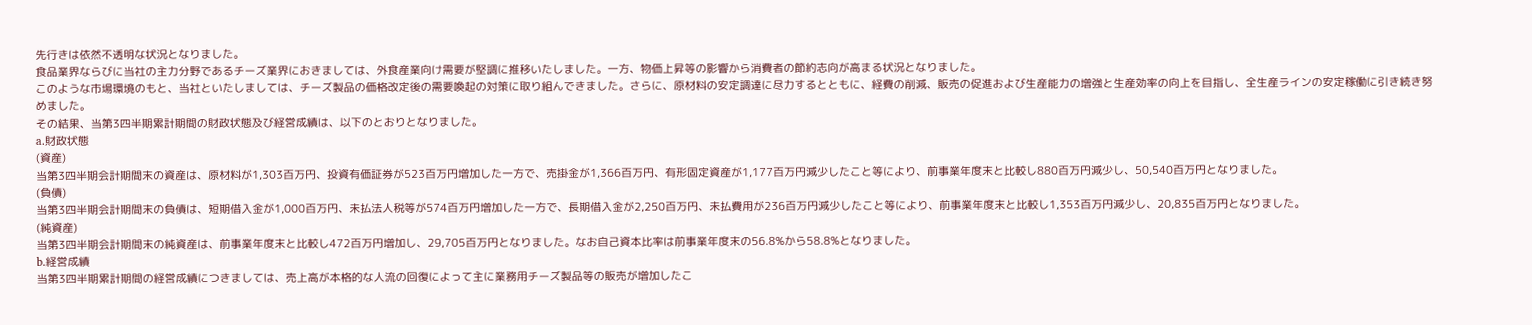先行きは依然不透明な状況となりました。
食品業界ならびに当社の主力分野であるチーズ業界におきましては、外食産業向け需要が堅調に推移いたしました。一方、物価上昇等の影響から消費者の節約志向が高まる状況となりました。
このような市場環境のもと、当社といたしましては、チーズ製品の価格改定後の需要喚起の対策に取り組んできました。さらに、原材料の安定調達に尽力するとともに、経費の削減、販売の促進および生産能力の増強と生産効率の向上を目指し、全生産ラインの安定稼働に引き続き努めました。
その結果、当第3四半期累計期間の財政状態及び経営成績は、以下のとおりとなりました。
a.財政状態
(資産)
当第3四半期会計期間末の資産は、原材料が1,303百万円、投資有価証券が523百万円増加した一方で、売掛金が1,366百万円、有形固定資産が1,177百万円減少したこと等により、前事業年度末と比較し880百万円減少し、50,540百万円となりました。
(負債)
当第3四半期会計期間末の負債は、短期借入金が1,000百万円、未払法人税等が574百万円増加した一方で、長期借入金が2,250百万円、未払費用が236百万円減少したこと等により、前事業年度末と比較し1,353百万円減少し、20,835百万円となりました。
(純資産)
当第3四半期会計期間末の純資産は、前事業年度末と比較し472百万円増加し、29,705百万円となりました。なお自己資本比率は前事業年度末の56.8%から58.8%となりました。
b.経営成績
当第3四半期累計期間の経営成績につきましては、売上高が本格的な人流の回復によって主に業務用チーズ製品等の販売が増加したこ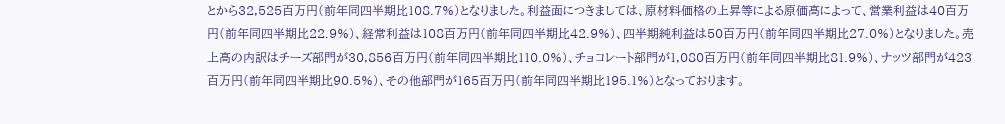とから32,525百万円(前年同四半期比108.7%)となりました。利益面につきましては、原材料価格の上昇等による原価高によって、営業利益は40百万円(前年同四半期比22.9%)、経常利益は108百万円(前年同四半期比42.9%)、四半期純利益は50百万円(前年同四半期比27.0%)となりました。売上高の内訳はチーズ部門が30,856百万円(前年同四半期比110.0%)、チョコレート部門が1,080百万円(前年同四半期比81.9%)、ナッツ部門が423百万円(前年同四半期比90.5%)、その他部門が165百万円(前年同四半期比195.1%)となっております。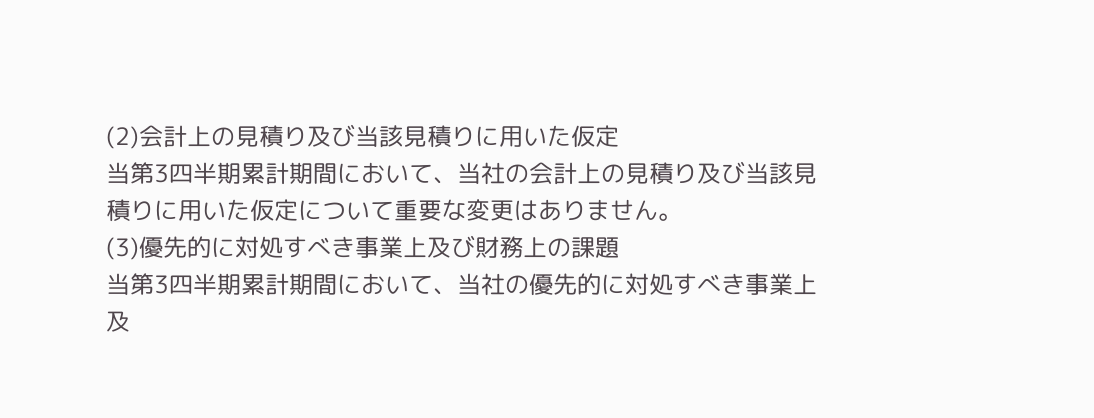(2)会計上の見積り及び当該見積りに用いた仮定
当第3四半期累計期間において、当社の会計上の見積り及び当該見積りに用いた仮定について重要な変更はありません。
(3)優先的に対処すべき事業上及び財務上の課題
当第3四半期累計期間において、当社の優先的に対処すべき事業上及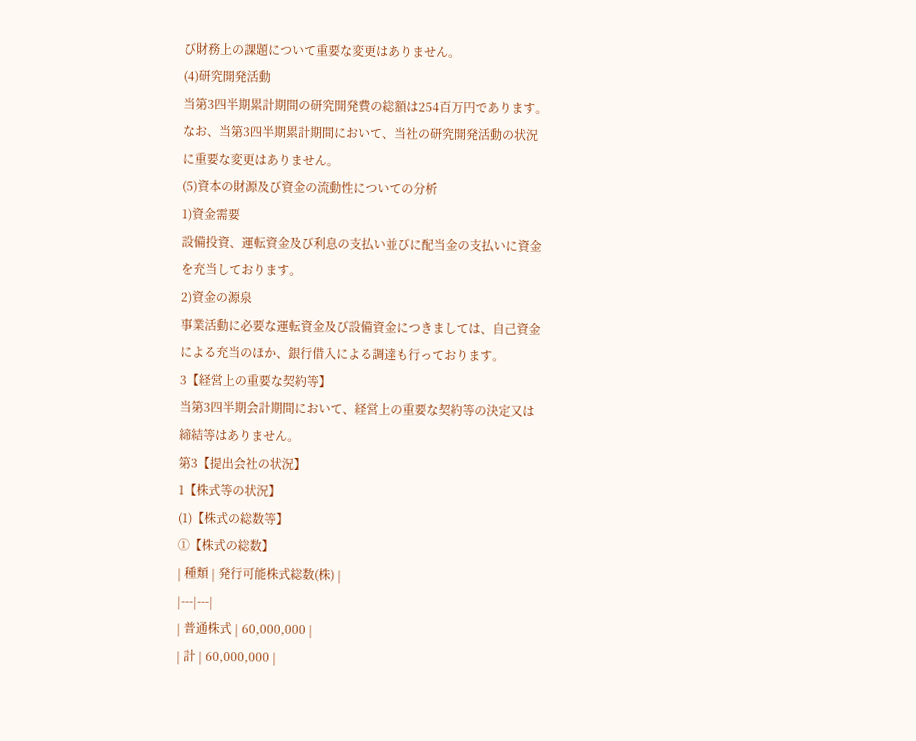び財務上の課題について重要な変更はありません。
(4)研究開発活動
当第3四半期累計期間の研究開発費の総額は254百万円であります。
なお、当第3四半期累計期間において、当社の研究開発活動の状況に重要な変更はありません。
(5)資本の財源及び資金の流動性についての分析
1)資金需要
設備投資、運転資金及び利息の支払い並びに配当金の支払いに資金を充当しております。
2)資金の源泉
事業活動に必要な運転資金及び設備資金につきましては、自己資金による充当のほか、銀行借入による調達も行っております。
3【経営上の重要な契約等】
当第3四半期会計期間において、経営上の重要な契約等の決定又は締結等はありません。
第3【提出会社の状況】
1【株式等の状況】
(1)【株式の総数等】
①【株式の総数】
| 種類 | 発行可能株式総数(株) |
|---|---|
| 普通株式 | 60,000,000 |
| 計 | 60,000,000 |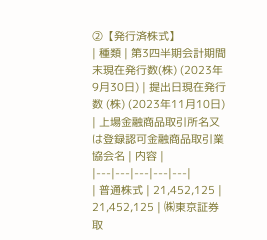②【発行済株式】
| 種類 | 第3四半期会計期間末現在発行数(株) (2023年9月30日) | 提出日現在発行数 (株) (2023年11月10日) | 上場金融商品取引所名又は登録認可金融商品取引業協会名 | 内容 |
|---|---|---|---|---|
| 普通株式 | 21,452,125 | 21,452,125 | ㈱東京証券取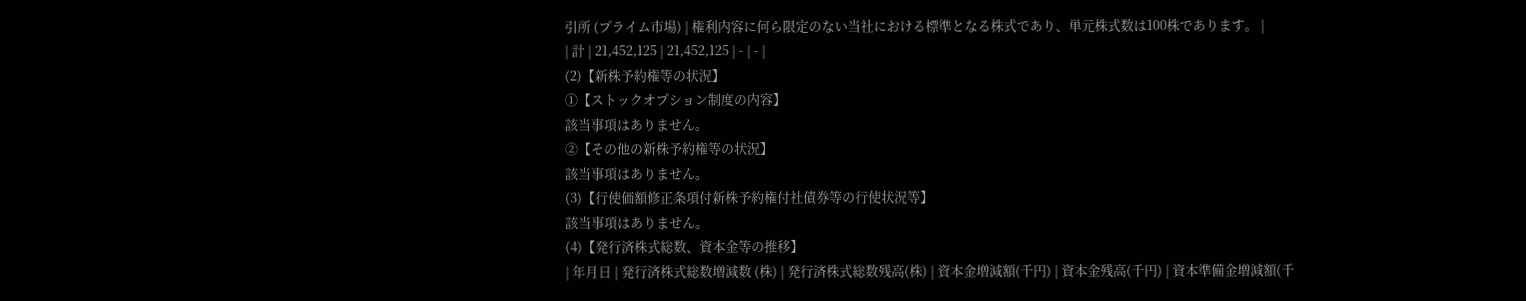引所 (プライム市場) | 権利内容に何ら限定のない当社における標準となる株式であり、単元株式数は100株であります。 |
| 計 | 21,452,125 | 21,452,125 | - | - |
(2)【新株予約権等の状況】
①【ストックオプション制度の内容】
該当事項はありません。
②【その他の新株予約権等の状況】
該当事項はありません。
(3)【行使価額修正条項付新株予約権付社債券等の行使状況等】
該当事項はありません。
(4)【発行済株式総数、資本金等の推移】
| 年月日 | 発行済株式総数増減数 (株) | 発行済株式総数残高(株) | 資本金増減額(千円) | 資本金残高(千円) | 資本準備金増減額(千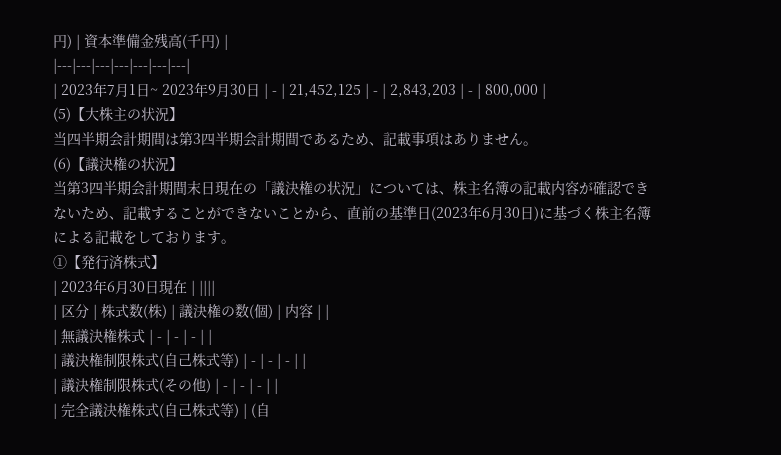円) | 資本準備金残高(千円) |
|---|---|---|---|---|---|---|
| 2023年7月1日~ 2023年9月30日 | - | 21,452,125 | - | 2,843,203 | - | 800,000 |
(5)【大株主の状況】
当四半期会計期間は第3四半期会計期間であるため、記載事項はありません。
(6)【議決権の状況】
当第3四半期会計期間末日現在の「議決権の状況」については、株主名簿の記載内容が確認できないため、記載することができないことから、直前の基準日(2023年6月30日)に基づく株主名簿による記載をしております。
①【発行済株式】
| 2023年6月30日現在 | ||||
| 区分 | 株式数(株) | 議決権の数(個) | 内容 | |
| 無議決権株式 | - | - | - | |
| 議決権制限株式(自己株式等) | - | - | - | |
| 議決権制限株式(その他) | - | - | - | |
| 完全議決権株式(自己株式等) | (自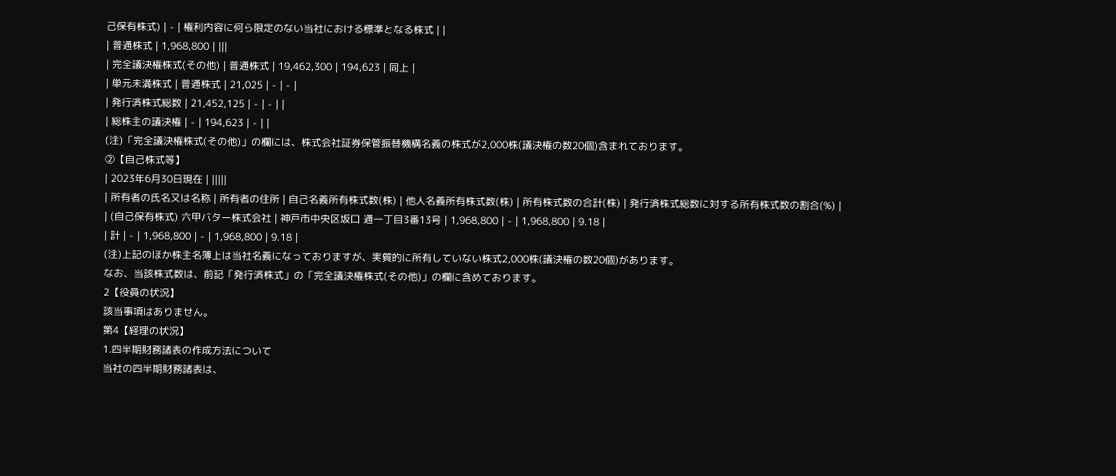己保有株式) | - | 権利内容に何ら限定のない当社における標準となる株式 | |
| 普通株式 | 1,968,800 | |||
| 完全議決権株式(その他) | 普通株式 | 19,462,300 | 194,623 | 同上 |
| 単元未満株式 | 普通株式 | 21,025 | - | - |
| 発行済株式総数 | 21,452,125 | - | - | |
| 総株主の議決権 | - | 194,623 | - | |
(注)「完全議決権株式(その他)」の欄には、株式会社証券保管振替機構名義の株式が2,000株(議決権の数20個)含まれております。
②【自己株式等】
| 2023年6月30日現在 | |||||
| 所有者の氏名又は名称 | 所有者の住所 | 自己名義所有株式数(株) | 他人名義所有株式数(株) | 所有株式数の合計(株) | 発行済株式総数に対する所有株式数の割合(%) |
| (自己保有株式) 六甲バター株式会社 | 神戸市中央区坂口 通一丁目3番13号 | 1,968,800 | - | 1,968,800 | 9.18 |
| 計 | - | 1,968,800 | - | 1,968,800 | 9.18 |
(注)上記のほか株主名簿上は当社名義になっておりますが、実質的に所有していない株式2,000株(議決権の数20個)があります。
なお、当該株式数は、前記「発行済株式」の「完全議決権株式(その他)」の欄に含めております。
2【役員の状況】
該当事項はありません。
第4【経理の状況】
1.四半期財務諸表の作成方法について
当社の四半期財務諸表は、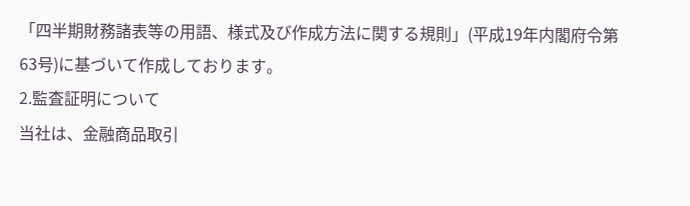「四半期財務諸表等の用語、様式及び作成方法に関する規則」(平成19年内閣府令第63号)に基づいて作成しております。
2.監査証明について
当社は、金融商品取引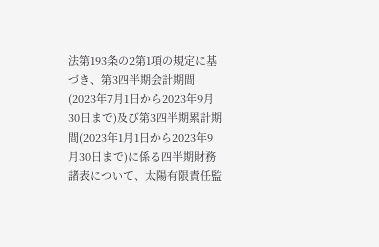法第193条の2第1項の規定に基づき、第3四半期会計期間(2023年7月1日から2023年9月30日まで)及び第3四半期累計期間(2023年1月1日から2023年9月30日まで)に係る四半期財務諸表について、太陽有限責任監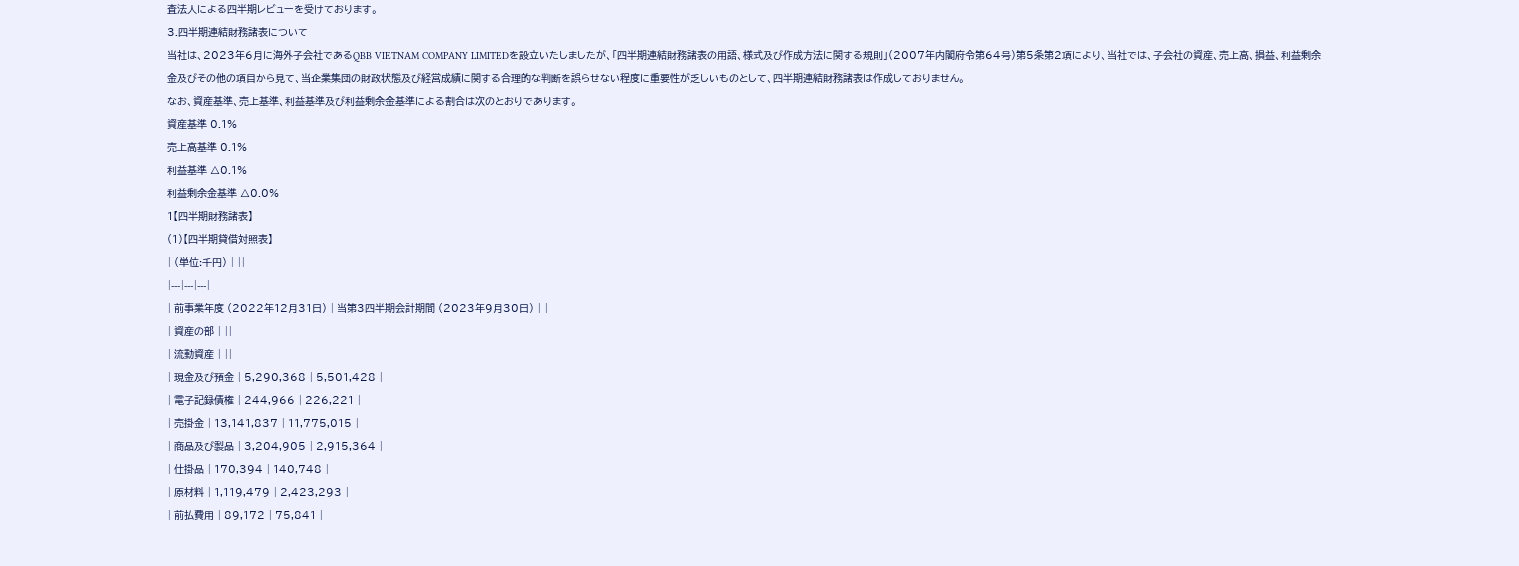査法人による四半期レビューを受けております。
3.四半期連結財務諸表について
当社は、2023年6月に海外子会社であるQBB VIETNAM COMPANY LIMITEDを設立いたしましたが、「四半期連結財務諸表の用語、様式及び作成方法に関する規則」(2007年内閣府令第64号)第5条第2項により、当社では、子会社の資産、売上高、損益、利益剰余金及びその他の項目から見て、当企業集団の財政状態及び経営成績に関する合理的な判断を誤らせない程度に重要性が乏しいものとして、四半期連結財務諸表は作成しておりません。
なお、資産基準、売上基準、利益基準及び利益剰余金基準による割合は次のとおりであります。
資産基準 0.1%
売上高基準 0.1%
利益基準 △0.1%
利益剰余金基準 △0.0%
1【四半期財務諸表】
(1)【四半期貸借対照表】
| (単位:千円) | ||
|---|---|---|
| 前事業年度 (2022年12月31日) | 当第3四半期会計期間 (2023年9月30日) | |
| 資産の部 | ||
| 流動資産 | ||
| 現金及び預金 | 5,290,368 | 5,501,428 |
| 電子記録債権 | 244,966 | 226,221 |
| 売掛金 | 13,141,837 | 11,775,015 |
| 商品及び製品 | 3,204,905 | 2,915,364 |
| 仕掛品 | 170,394 | 140,748 |
| 原材料 | 1,119,479 | 2,423,293 |
| 前払費用 | 89,172 | 75,841 |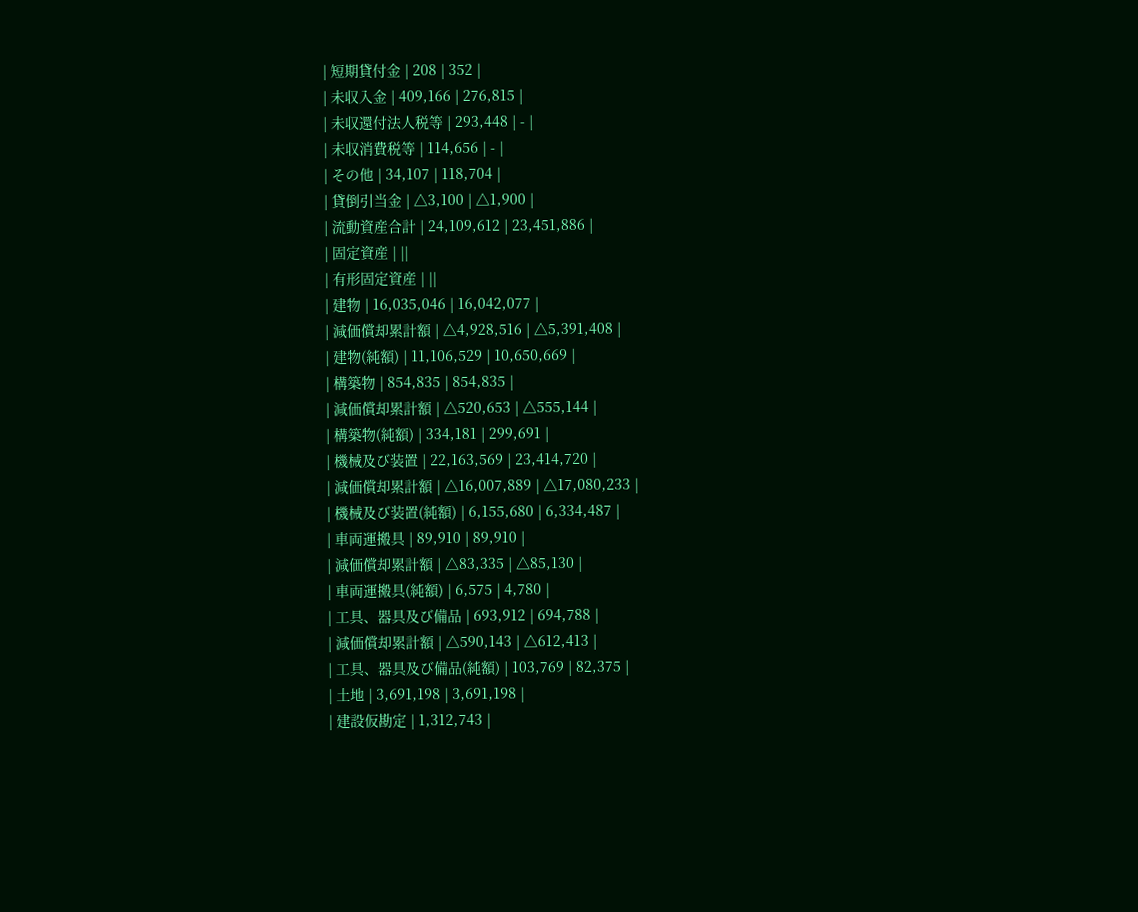| 短期貸付金 | 208 | 352 |
| 未収入金 | 409,166 | 276,815 |
| 未収還付法人税等 | 293,448 | - |
| 未収消費税等 | 114,656 | - |
| その他 | 34,107 | 118,704 |
| 貸倒引当金 | △3,100 | △1,900 |
| 流動資産合計 | 24,109,612 | 23,451,886 |
| 固定資産 | ||
| 有形固定資産 | ||
| 建物 | 16,035,046 | 16,042,077 |
| 減価償却累計額 | △4,928,516 | △5,391,408 |
| 建物(純額) | 11,106,529 | 10,650,669 |
| 構築物 | 854,835 | 854,835 |
| 減価償却累計額 | △520,653 | △555,144 |
| 構築物(純額) | 334,181 | 299,691 |
| 機械及び装置 | 22,163,569 | 23,414,720 |
| 減価償却累計額 | △16,007,889 | △17,080,233 |
| 機械及び装置(純額) | 6,155,680 | 6,334,487 |
| 車両運搬具 | 89,910 | 89,910 |
| 減価償却累計額 | △83,335 | △85,130 |
| 車両運搬具(純額) | 6,575 | 4,780 |
| 工具、器具及び備品 | 693,912 | 694,788 |
| 減価償却累計額 | △590,143 | △612,413 |
| 工具、器具及び備品(純額) | 103,769 | 82,375 |
| 土地 | 3,691,198 | 3,691,198 |
| 建設仮勘定 | 1,312,743 |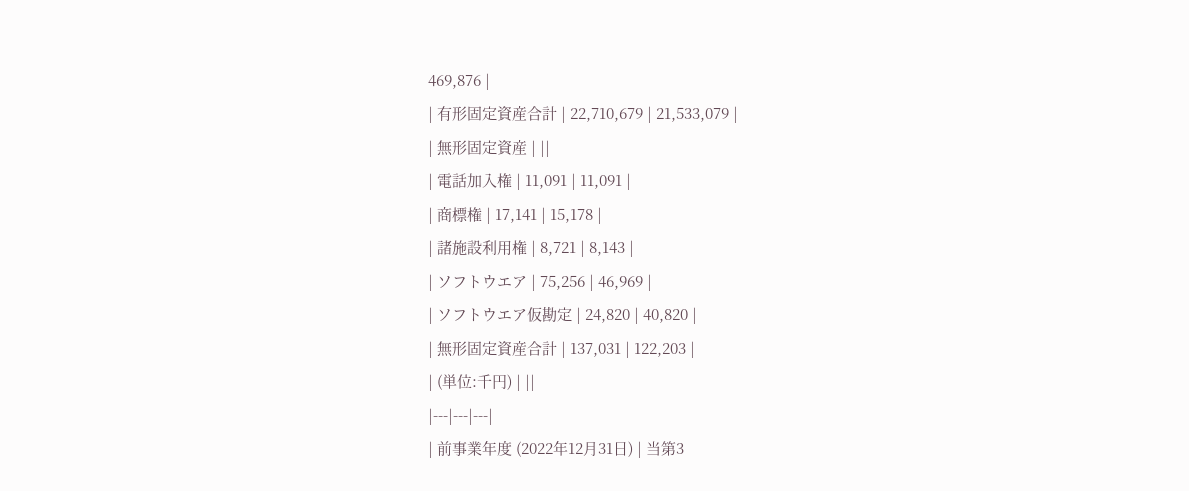469,876 |
| 有形固定資産合計 | 22,710,679 | 21,533,079 |
| 無形固定資産 | ||
| 電話加入権 | 11,091 | 11,091 |
| 商標権 | 17,141 | 15,178 |
| 諸施設利用権 | 8,721 | 8,143 |
| ソフトウエア | 75,256 | 46,969 |
| ソフトウエア仮勘定 | 24,820 | 40,820 |
| 無形固定資産合計 | 137,031 | 122,203 |
| (単位:千円) | ||
|---|---|---|
| 前事業年度 (2022年12月31日) | 当第3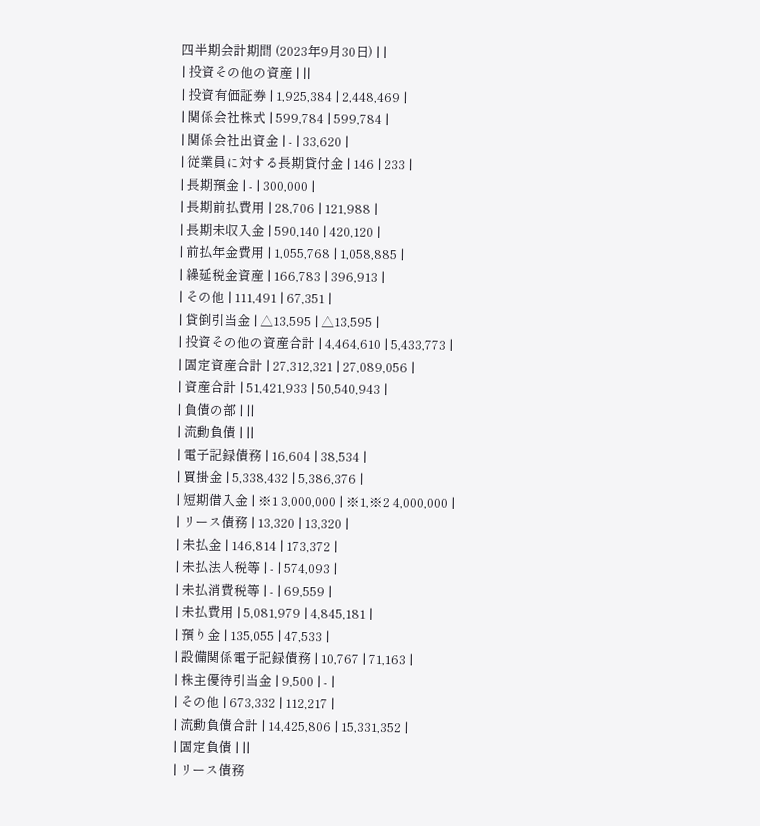四半期会計期間 (2023年9月30日) | |
| 投資その他の資産 | ||
| 投資有価証券 | 1,925,384 | 2,448,469 |
| 関係会社株式 | 599,784 | 599,784 |
| 関係会社出資金 | - | 33,620 |
| 従業員に対する長期貸付金 | 146 | 233 |
| 長期預金 | - | 300,000 |
| 長期前払費用 | 28,706 | 121,988 |
| 長期未収入金 | 590,140 | 420,120 |
| 前払年金費用 | 1,055,768 | 1,058,885 |
| 繰延税金資産 | 166,783 | 396,913 |
| その他 | 111,491 | 67,351 |
| 貸倒引当金 | △13,595 | △13,595 |
| 投資その他の資産合計 | 4,464,610 | 5,433,773 |
| 固定資産合計 | 27,312,321 | 27,089,056 |
| 資産合計 | 51,421,933 | 50,540,943 |
| 負債の部 | ||
| 流動負債 | ||
| 電子記録債務 | 16,604 | 38,534 |
| 買掛金 | 5,338,432 | 5,386,376 |
| 短期借入金 | ※1 3,000,000 | ※1,※2 4,000,000 |
| リース債務 | 13,320 | 13,320 |
| 未払金 | 146,814 | 173,372 |
| 未払法人税等 | - | 574,093 |
| 未払消費税等 | - | 69,559 |
| 未払費用 | 5,081,979 | 4,845,181 |
| 預り金 | 135,055 | 47,533 |
| 設備関係電子記録債務 | 10,767 | 71,163 |
| 株主優待引当金 | 9,500 | - |
| その他 | 673,332 | 112,217 |
| 流動負債合計 | 14,425,806 | 15,331,352 |
| 固定負債 | ||
| リース債務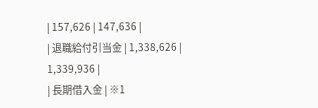| 157,626 | 147,636 |
| 退職給付引当金 | 1,338,626 | 1,339,936 |
| 長期借入金 | ※1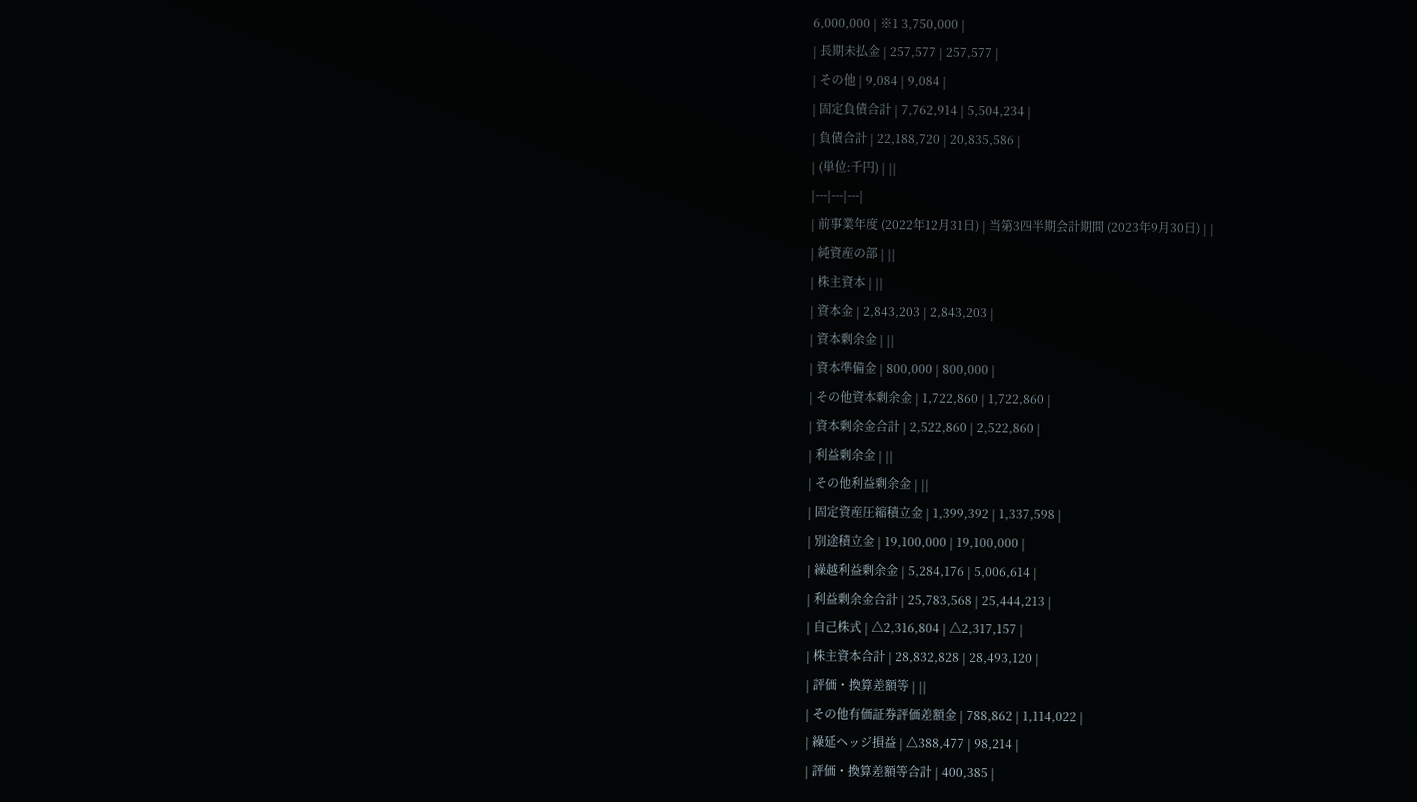6,000,000 | ※1 3,750,000 |
| 長期未払金 | 257,577 | 257,577 |
| その他 | 9,084 | 9,084 |
| 固定負債合計 | 7,762,914 | 5,504,234 |
| 負債合計 | 22,188,720 | 20,835,586 |
| (単位:千円) | ||
|---|---|---|
| 前事業年度 (2022年12月31日) | 当第3四半期会計期間 (2023年9月30日) | |
| 純資産の部 | ||
| 株主資本 | ||
| 資本金 | 2,843,203 | 2,843,203 |
| 資本剰余金 | ||
| 資本準備金 | 800,000 | 800,000 |
| その他資本剰余金 | 1,722,860 | 1,722,860 |
| 資本剰余金合計 | 2,522,860 | 2,522,860 |
| 利益剰余金 | ||
| その他利益剰余金 | ||
| 固定資産圧縮積立金 | 1,399,392 | 1,337,598 |
| 別途積立金 | 19,100,000 | 19,100,000 |
| 繰越利益剰余金 | 5,284,176 | 5,006,614 |
| 利益剰余金合計 | 25,783,568 | 25,444,213 |
| 自己株式 | △2,316,804 | △2,317,157 |
| 株主資本合計 | 28,832,828 | 28,493,120 |
| 評価・換算差額等 | ||
| その他有価証券評価差額金 | 788,862 | 1,114,022 |
| 繰延ヘッジ損益 | △388,477 | 98,214 |
| 評価・換算差額等合計 | 400,385 |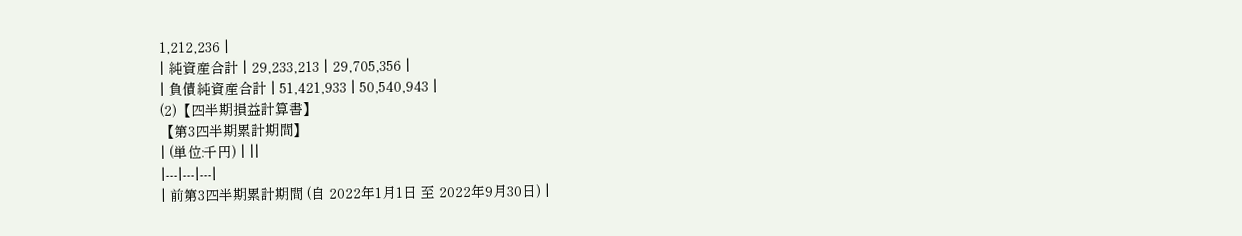1,212,236 |
| 純資産合計 | 29,233,213 | 29,705,356 |
| 負債純資産合計 | 51,421,933 | 50,540,943 |
(2)【四半期損益計算書】
【第3四半期累計期間】
| (単位:千円) | ||
|---|---|---|
| 前第3四半期累計期間 (自 2022年1月1日 至 2022年9月30日) |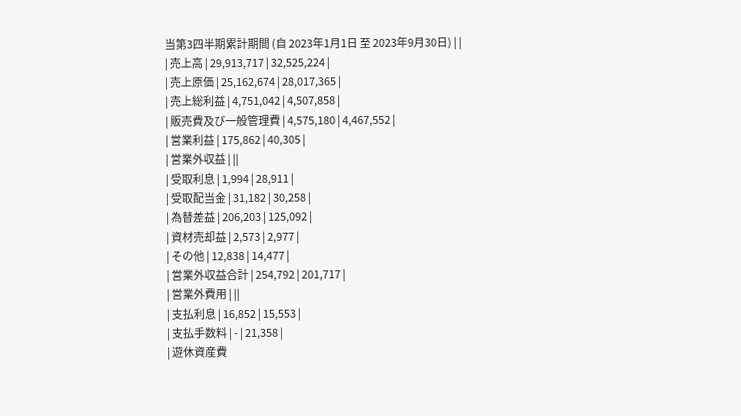当第3四半期累計期間 (自 2023年1月1日 至 2023年9月30日) | |
| 売上高 | 29,913,717 | 32,525,224 |
| 売上原価 | 25,162,674 | 28,017,365 |
| 売上総利益 | 4,751,042 | 4,507,858 |
| 販売費及び一般管理費 | 4,575,180 | 4,467,552 |
| 営業利益 | 175,862 | 40,305 |
| 営業外収益 | ||
| 受取利息 | 1,994 | 28,911 |
| 受取配当金 | 31,182 | 30,258 |
| 為替差益 | 206,203 | 125,092 |
| 資材売却益 | 2,573 | 2,977 |
| その他 | 12,838 | 14,477 |
| 営業外収益合計 | 254,792 | 201,717 |
| 営業外費用 | ||
| 支払利息 | 16,852 | 15,553 |
| 支払手数料 | - | 21,358 |
| 遊休資産費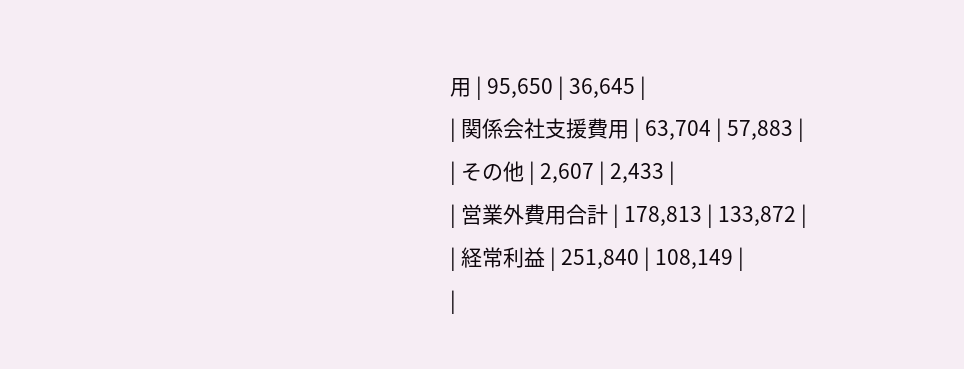用 | 95,650 | 36,645 |
| 関係会社支援費用 | 63,704 | 57,883 |
| その他 | 2,607 | 2,433 |
| 営業外費用合計 | 178,813 | 133,872 |
| 経常利益 | 251,840 | 108,149 |
|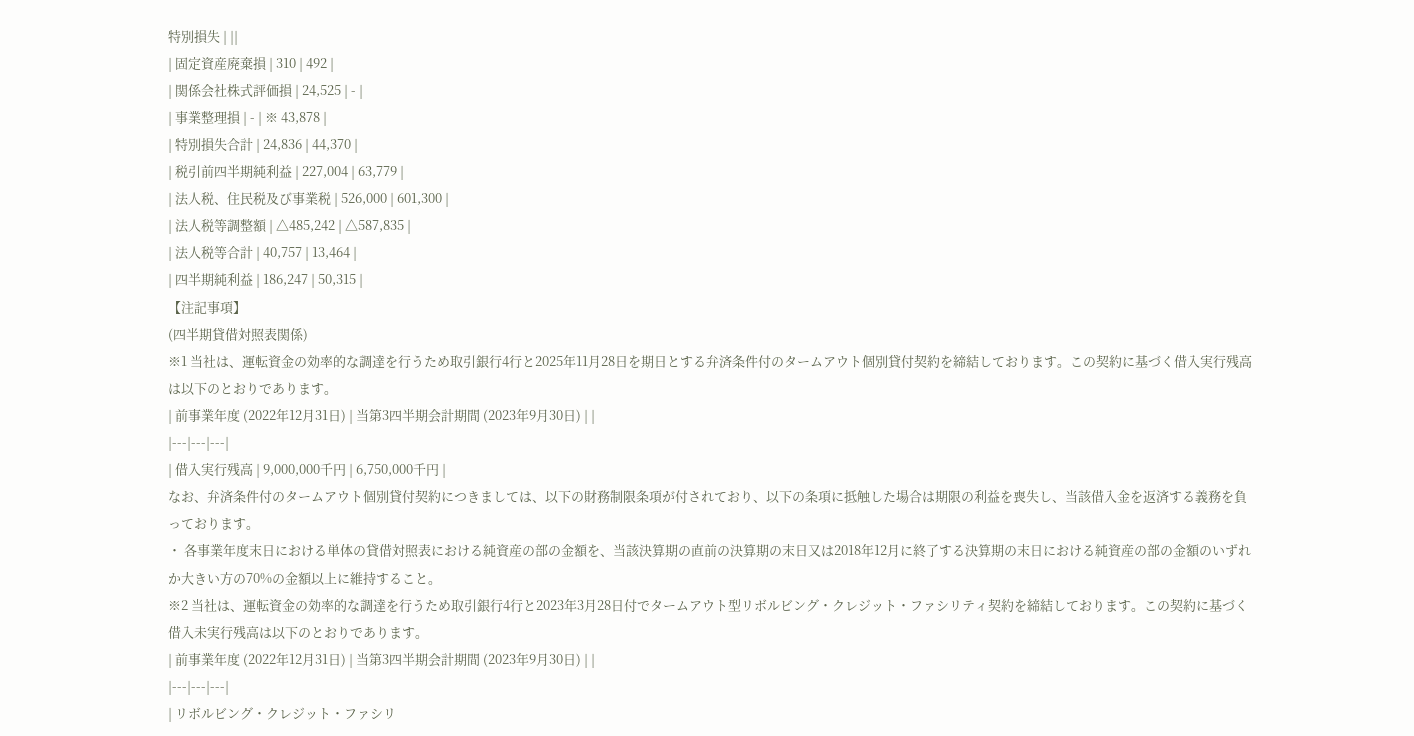特別損失 | ||
| 固定資産廃棄損 | 310 | 492 |
| 関係会社株式評価損 | 24,525 | - |
| 事業整理損 | - | ※ 43,878 |
| 特別損失合計 | 24,836 | 44,370 |
| 税引前四半期純利益 | 227,004 | 63,779 |
| 法人税、住民税及び事業税 | 526,000 | 601,300 |
| 法人税等調整額 | △485,242 | △587,835 |
| 法人税等合計 | 40,757 | 13,464 |
| 四半期純利益 | 186,247 | 50,315 |
【注記事項】
(四半期貸借対照表関係)
※1 当社は、運転資金の効率的な調達を行うため取引銀行4行と2025年11月28日を期日とする弁済条件付のタームアウト個別貸付契約を締結しております。この契約に基づく借入実行残高は以下のとおりであります。
| 前事業年度 (2022年12月31日) | 当第3四半期会計期間 (2023年9月30日) | |
|---|---|---|
| 借入実行残高 | 9,000,000千円 | 6,750,000千円 |
なお、弁済条件付のタームアウト個別貸付契約につきましては、以下の財務制限条項が付されており、以下の条項に抵触した場合は期限の利益を喪失し、当該借入金を返済する義務を負っております。
・ 各事業年度末日における単体の貸借対照表における純資産の部の金額を、当該決算期の直前の決算期の末日又は2018年12月に終了する決算期の末日における純資産の部の金額のいずれか大きい方の70%の金額以上に維持すること。
※2 当社は、運転資金の効率的な調達を行うため取引銀行4行と2023年3月28日付でタームアウト型リボルビング・クレジット・ファシリティ契約を締結しております。この契約に基づく借入未実行残高は以下のとおりであります。
| 前事業年度 (2022年12月31日) | 当第3四半期会計期間 (2023年9月30日) | |
|---|---|---|
| リボルビング・クレジット・ファシリ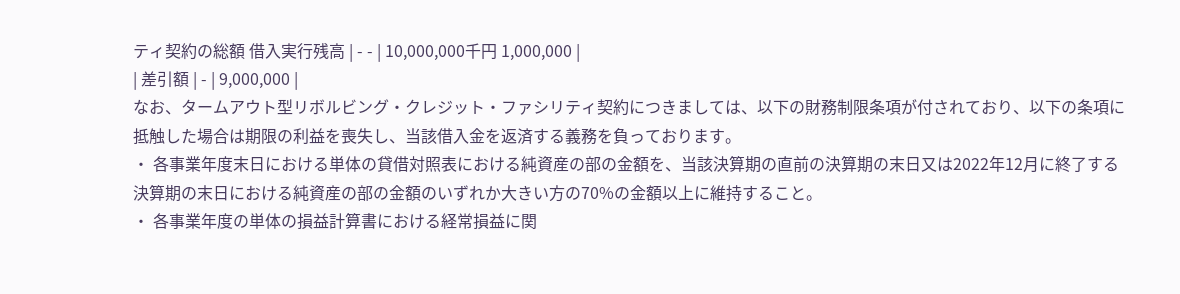ティ契約の総額 借入実行残高 | - - | 10,000,000千円 1,000,000 |
| 差引額 | - | 9,000,000 |
なお、タームアウト型リボルビング・クレジット・ファシリティ契約につきましては、以下の財務制限条項が付されており、以下の条項に抵触した場合は期限の利益を喪失し、当該借入金を返済する義務を負っております。
・ 各事業年度末日における単体の貸借対照表における純資産の部の金額を、当該決算期の直前の決算期の末日又は2022年12月に終了する決算期の末日における純資産の部の金額のいずれか大きい方の70%の金額以上に維持すること。
・ 各事業年度の単体の損益計算書における経常損益に関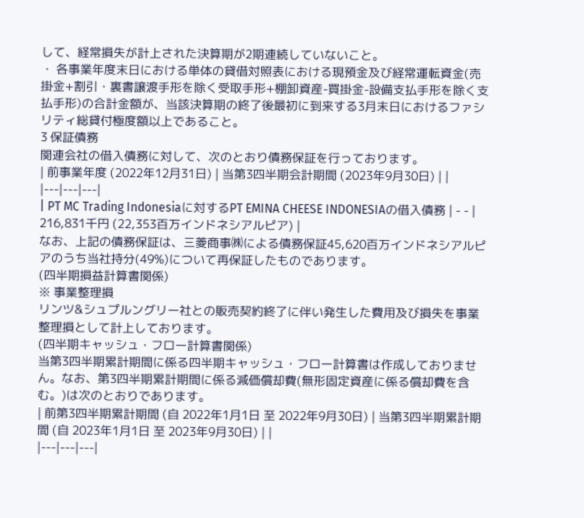して、経常損失が計上された決算期が2期連続していないこと。
・ 各事業年度末日における単体の貸借対照表における現預金及び経常運転資金(売掛金+割引・裏書譲渡手形を除く受取手形+棚卸資産-買掛金-設備支払手形を除く支払手形)の合計金額が、当該決算期の終了後最初に到来する3月末日におけるファシリティ総貸付極度額以上であること。
3 保証債務
関連会社の借入債務に対して、次のとおり債務保証を行っております。
| 前事業年度 (2022年12月31日) | 当第3四半期会計期間 (2023年9月30日) | |
|---|---|---|
| PT MC Trading Indonesiaに対するPT EMINA CHEESE INDONESIAの借入債務 | - - | 216,831千円 (22,353百万インドネシアルピア) |
なお、上記の債務保証は、三菱商事㈱による債務保証45,620百万インドネシアルピアのうち当社持分(49%)について再保証したものであります。
(四半期損益計算書関係)
※ 事業整理損
リンツ&シュプルングリー社との販売契約終了に伴い発生した費用及び損失を事業整理損として計上しております。
(四半期キャッシュ・フロー計算書関係)
当第3四半期累計期間に係る四半期キャッシュ・フロー計算書は作成しておりません。なお、第3四半期累計期間に係る減価償却費(無形固定資産に係る償却費を含む。)は次のとおりであります。
| 前第3四半期累計期間 (自 2022年1月1日 至 2022年9月30日) | 当第3四半期累計期間 (自 2023年1月1日 至 2023年9月30日) | |
|---|---|---|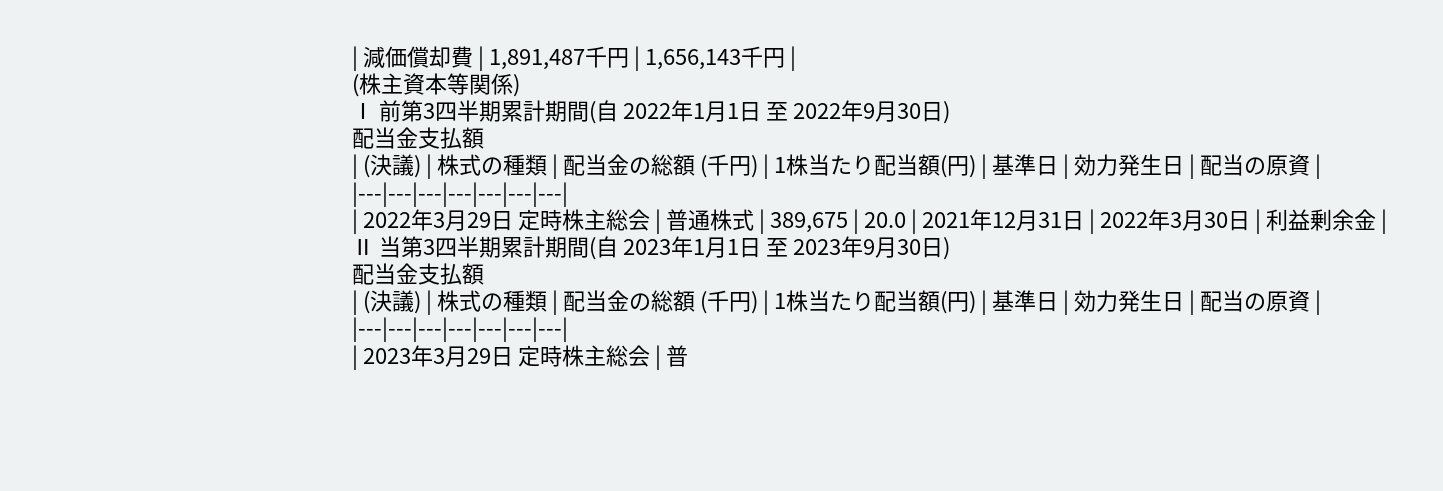| 減価償却費 | 1,891,487千円 | 1,656,143千円 |
(株主資本等関係)
Ⅰ 前第3四半期累計期間(自 2022年1月1日 至 2022年9月30日)
配当金支払額
| (決議) | 株式の種類 | 配当金の総額 (千円) | 1株当たり配当額(円) | 基準日 | 効力発生日 | 配当の原資 |
|---|---|---|---|---|---|---|
| 2022年3月29日 定時株主総会 | 普通株式 | 389,675 | 20.0 | 2021年12月31日 | 2022年3月30日 | 利益剰余金 |
Ⅱ 当第3四半期累計期間(自 2023年1月1日 至 2023年9月30日)
配当金支払額
| (決議) | 株式の種類 | 配当金の総額 (千円) | 1株当たり配当額(円) | 基準日 | 効力発生日 | 配当の原資 |
|---|---|---|---|---|---|---|
| 2023年3月29日 定時株主総会 | 普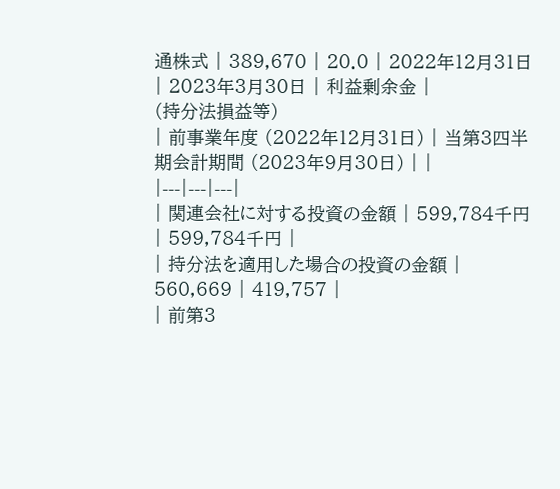通株式 | 389,670 | 20.0 | 2022年12月31日 | 2023年3月30日 | 利益剰余金 |
(持分法損益等)
| 前事業年度 (2022年12月31日) | 当第3四半期会計期間 (2023年9月30日) | |
|---|---|---|
| 関連会社に対する投資の金額 | 599,784千円 | 599,784千円 |
| 持分法を適用した場合の投資の金額 | 560,669 | 419,757 |
| 前第3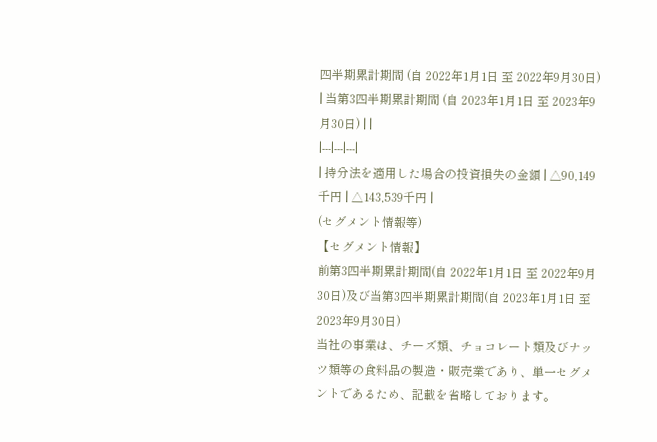四半期累計期間 (自 2022年1月1日 至 2022年9月30日) | 当第3四半期累計期間 (自 2023年1月1日 至 2023年9月30日) | |
|---|---|---|
| 持分法を適用した場合の投資損失の金額 | △90,149千円 | △143,539千円 |
(セグメント情報等)
【セグメント情報】
前第3四半期累計期間(自 2022年1月1日 至 2022年9月30日)及び当第3四半期累計期間(自 2023年1月1日 至 2023年9月30日)
当社の事業は、チーズ類、チョコレート類及びナッツ類等の食料品の製造・販売業であり、単一セグメントであるため、記載を省略しております。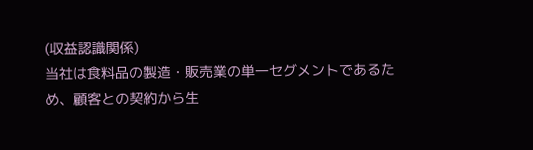(収益認識関係)
当社は食料品の製造・販売業の単一セグメントであるため、顧客との契約から生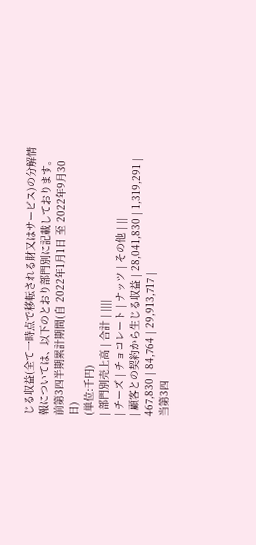じる収益(全て一時点で移転される財又はサービス)の分解情報については、以下のとおり部門別に記載しております。
前第3四半期累計期間(自 2022年1月1日 至 2022年9月30日)
(単位:千円)
| 部門別売上高 | 合計 | ||||
| チーズ | チョコレート | ナッツ | その他 | ||
| 顧客との契約から生じる収益 | 28,041,830 | 1,319,291 | 467,830 | 84,764 | 29,913,717 |
当第3四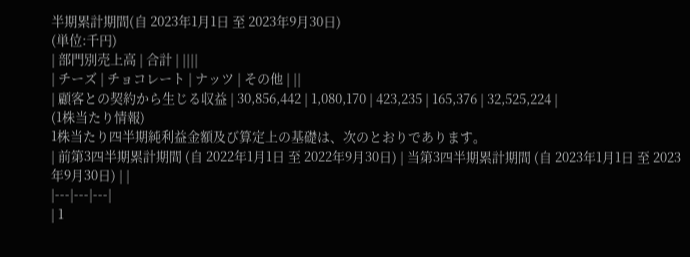半期累計期間(自 2023年1月1日 至 2023年9月30日)
(単位:千円)
| 部門別売上高 | 合計 | ||||
| チーズ | チョコレート | ナッツ | その他 | ||
| 顧客との契約から生じる収益 | 30,856,442 | 1,080,170 | 423,235 | 165,376 | 32,525,224 |
(1株当たり情報)
1株当たり四半期純利益金額及び算定上の基礎は、次のとおりであります。
| 前第3四半期累計期間 (自 2022年1月1日 至 2022年9月30日) | 当第3四半期累計期間 (自 2023年1月1日 至 2023年9月30日) | |
|---|---|---|
| 1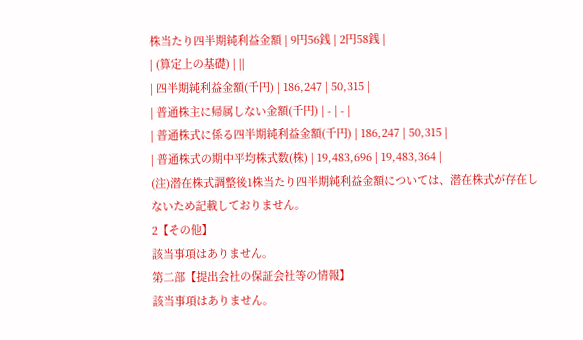株当たり四半期純利益金額 | 9円56銭 | 2円58銭 |
| (算定上の基礎) | ||
| 四半期純利益金額(千円) | 186,247 | 50,315 |
| 普通株主に帰属しない金額(千円) | - | - |
| 普通株式に係る四半期純利益金額(千円) | 186,247 | 50,315 |
| 普通株式の期中平均株式数(株) | 19,483,696 | 19,483,364 |
(注)潜在株式調整後1株当たり四半期純利益金額については、潜在株式が存在しないため記載しておりません。
2【その他】
該当事項はありません。
第二部【提出会社の保証会社等の情報】
該当事項はありません。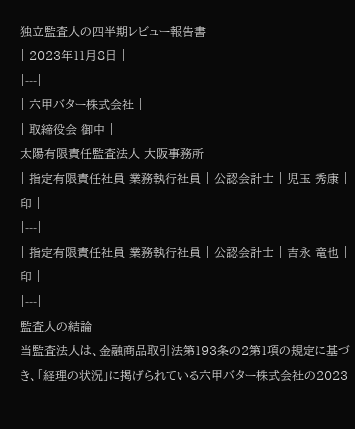独立監査人の四半期レビュー報告書
| 2023年11月8日 |
|---|
| 六甲バター株式会社 |
| 取締役会 御中 |
太陽有限責任監査法人 大阪事務所
| 指定有限責任社員 業務執行社員 | 公認会計士 | 児玉 秀康 | 印 |
|---|
| 指定有限責任社員 業務執行社員 | 公認会計士 | 吉永 竜也 | 印 |
|---|
監査人の結論
当監査法人は、金融商品取引法第193条の2第1項の規定に基づき、「経理の状況」に掲げられている六甲バター株式会社の2023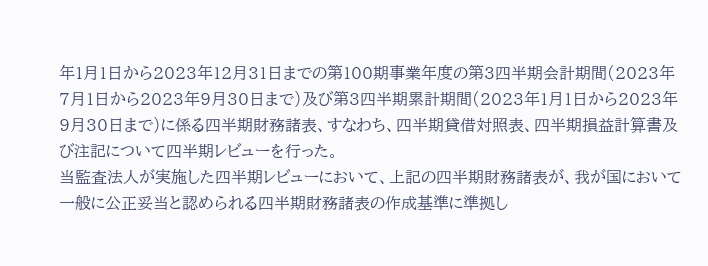年1月1日から2023年12月31日までの第100期事業年度の第3四半期会計期間(2023年7月1日から2023年9月30日まで)及び第3四半期累計期間(2023年1月1日から2023年9月30日まで)に係る四半期財務諸表、すなわち、四半期貸借対照表、四半期損益計算書及び注記について四半期レビューを行った。
当監査法人が実施した四半期レビューにおいて、上記の四半期財務諸表が、我が国において一般に公正妥当と認められる四半期財務諸表の作成基準に準拠し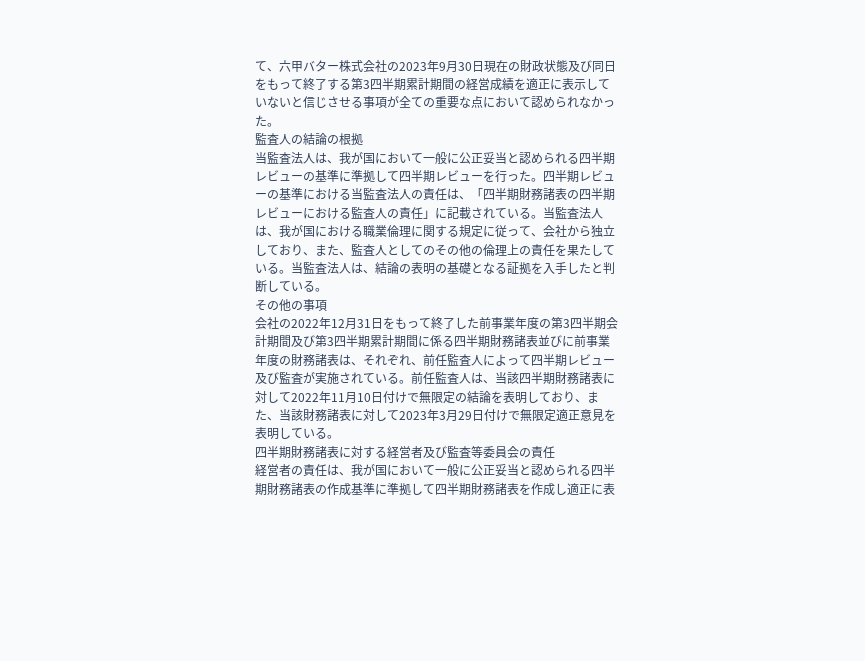て、六甲バター株式会社の2023年9月30日現在の財政状態及び同日をもって終了する第3四半期累計期間の経営成績を適正に表示していないと信じさせる事項が全ての重要な点において認められなかった。
監査人の結論の根拠
当監査法人は、我が国において一般に公正妥当と認められる四半期レビューの基準に準拠して四半期レビューを行った。四半期レビューの基準における当監査法人の責任は、「四半期財務諸表の四半期レビューにおける監査人の責任」に記載されている。当監査法人は、我が国における職業倫理に関する規定に従って、会社から独立しており、また、監査人としてのその他の倫理上の責任を果たしている。当監査法人は、結論の表明の基礎となる証拠を入手したと判断している。
その他の事項
会社の2022年12月31日をもって終了した前事業年度の第3四半期会計期間及び第3四半期累計期間に係る四半期財務諸表並びに前事業年度の財務諸表は、それぞれ、前任監査人によって四半期レビュー及び監査が実施されている。前任監査人は、当該四半期財務諸表に対して2022年11月10日付けで無限定の結論を表明しており、また、当該財務諸表に対して2023年3月29日付けで無限定適正意見を表明している。
四半期財務諸表に対する経営者及び監査等委員会の責任
経営者の責任は、我が国において一般に公正妥当と認められる四半期財務諸表の作成基準に準拠して四半期財務諸表を作成し適正に表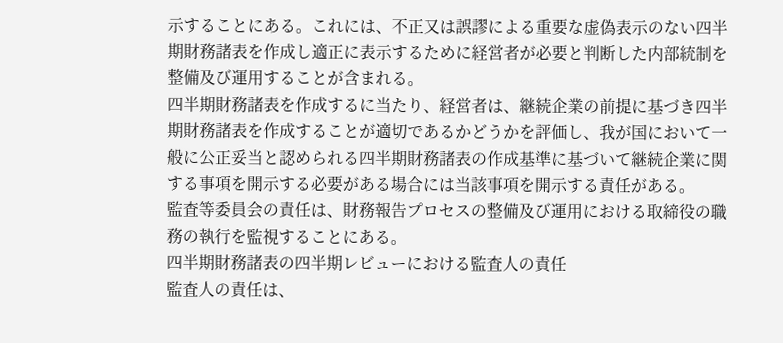示することにある。これには、不正又は誤謬による重要な虚偽表示のない四半期財務諸表を作成し適正に表示するために経営者が必要と判断した内部統制を整備及び運用することが含まれる。
四半期財務諸表を作成するに当たり、経営者は、継続企業の前提に基づき四半期財務諸表を作成することが適切であるかどうかを評価し、我が国において一般に公正妥当と認められる四半期財務諸表の作成基準に基づいて継続企業に関する事項を開示する必要がある場合には当該事項を開示する責任がある。
監査等委員会の責任は、財務報告プロセスの整備及び運用における取締役の職務の執行を監視することにある。
四半期財務諸表の四半期レビューにおける監査人の責任
監査人の責任は、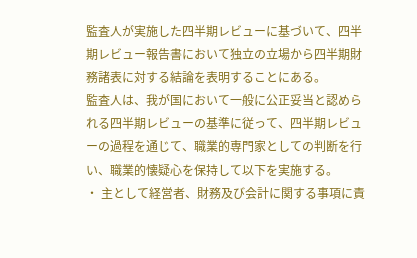監査人が実施した四半期レビューに基づいて、四半期レビュー報告書において独立の立場から四半期財務諸表に対する結論を表明することにある。
監査人は、我が国において一般に公正妥当と認められる四半期レビューの基準に従って、四半期レビューの過程を通じて、職業的専門家としての判断を行い、職業的懐疑心を保持して以下を実施する。
・ 主として経営者、財務及び会計に関する事項に責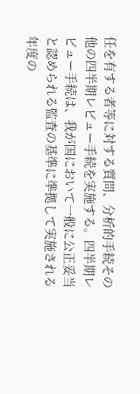任を有する者等に対する質問、分析的手続その他の四半期レビュー手続を実施する。四半期レビュー手続は、我が国において一般に公正妥当と認められる監査の基準に準拠して実施される年度の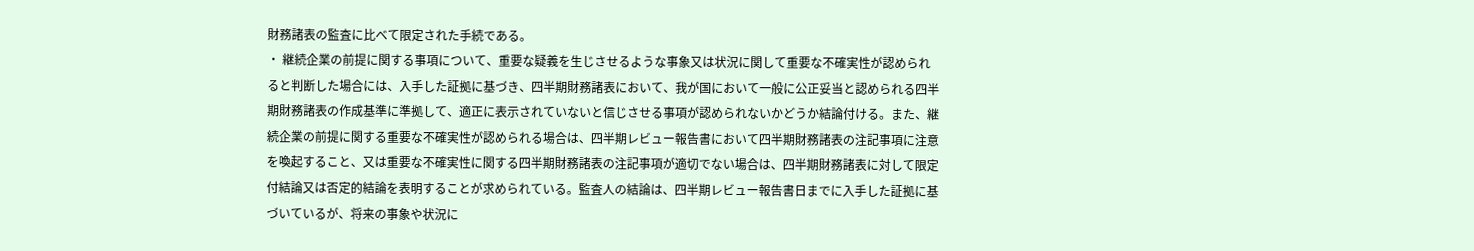財務諸表の監査に比べて限定された手続である。
・ 継続企業の前提に関する事項について、重要な疑義を生じさせるような事象又は状況に関して重要な不確実性が認められると判断した場合には、入手した証拠に基づき、四半期財務諸表において、我が国において一般に公正妥当と認められる四半期財務諸表の作成基準に準拠して、適正に表示されていないと信じさせる事項が認められないかどうか結論付ける。また、継続企業の前提に関する重要な不確実性が認められる場合は、四半期レビュー報告書において四半期財務諸表の注記事項に注意を喚起すること、又は重要な不確実性に関する四半期財務諸表の注記事項が適切でない場合は、四半期財務諸表に対して限定付結論又は否定的結論を表明することが求められている。監査人の結論は、四半期レビュー報告書日までに入手した証拠に基づいているが、将来の事象や状況に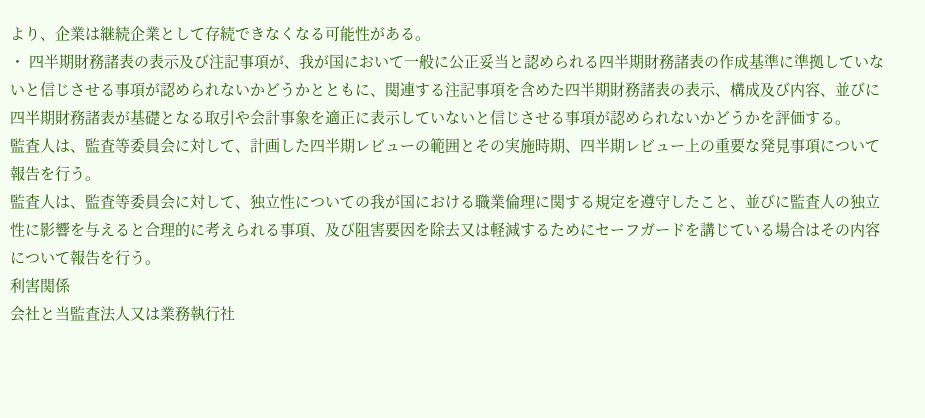より、企業は継続企業として存続できなくなる可能性がある。
・ 四半期財務諸表の表示及び注記事項が、我が国において一般に公正妥当と認められる四半期財務諸表の作成基準に準拠していないと信じさせる事項が認められないかどうかとともに、関連する注記事項を含めた四半期財務諸表の表示、構成及び内容、並びに四半期財務諸表が基礎となる取引や会計事象を適正に表示していないと信じさせる事項が認められないかどうかを評価する。
監査人は、監査等委員会に対して、計画した四半期レビューの範囲とその実施時期、四半期レビュー上の重要な発見事項について報告を行う。
監査人は、監査等委員会に対して、独立性についての我が国における職業倫理に関する規定を遵守したこと、並びに監査人の独立性に影響を与えると合理的に考えられる事項、及び阻害要因を除去又は軽減するためにセーフガードを講じている場合はその内容について報告を行う。
利害関係
会社と当監査法人又は業務執行社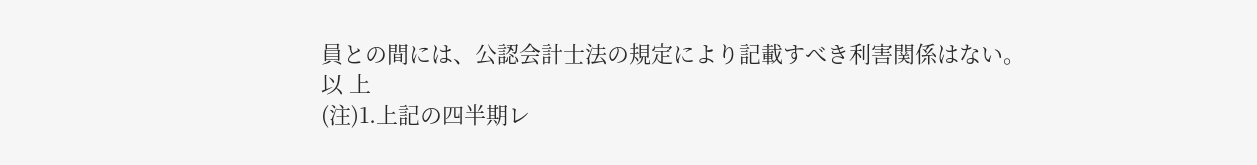員との間には、公認会計士法の規定により記載すべき利害関係はない。
以 上
(注)1.上記の四半期レ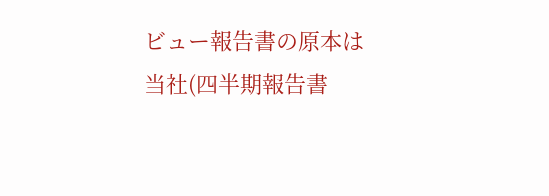ビュー報告書の原本は当社(四半期報告書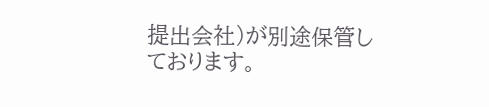提出会社)が別途保管しております。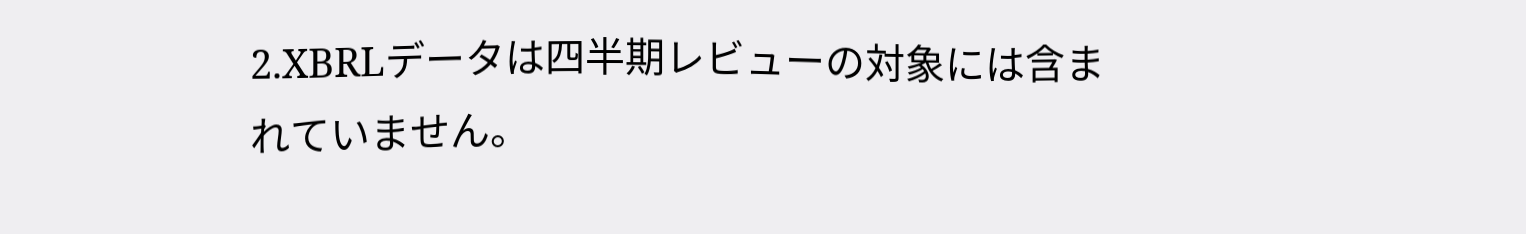2.XBRLデータは四半期レビューの対象には含まれていません。